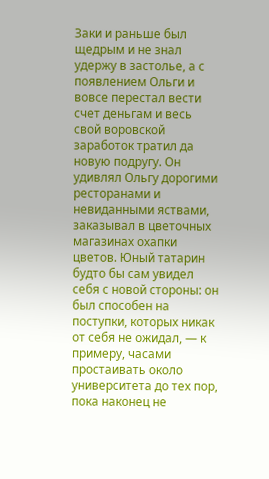Заки и раньше был щедрым и не знал удержу в застолье, а с появлением Ольги и вовсе перестал вести счет деньгам и весь свой воровской заработок тратил да новую подругу. Он удивлял Ольгу дорогими ресторанами и невиданными яствами, заказывал в цветочных магазинах охапки цветов. Юный татарин будто бы сам увидел себя с новой стороны: он был способен на поступки, которых никак от себя не ожидал, — к примеру, часами простаивать около университета до тех пор, пока наконец не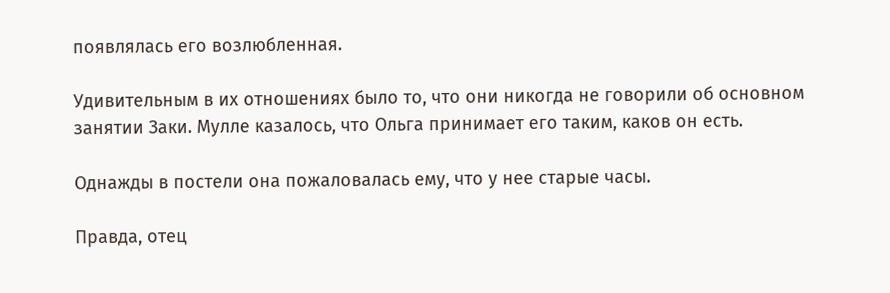появлялась его возлюбленная.

Удивительным в их отношениях было то, что они никогда не говорили об основном занятии Заки. Мулле казалось, что Ольга принимает его таким, каков он есть.

Однажды в постели она пожаловалась ему, что у нее старые часы.

Правда, отец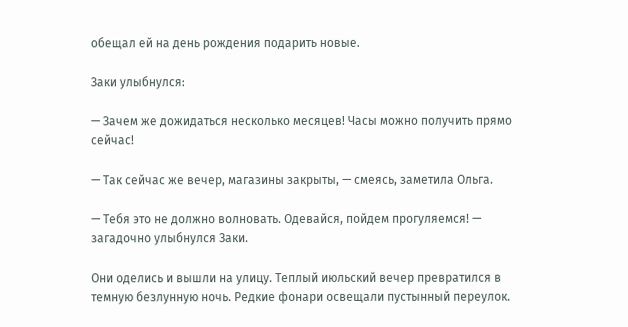обещал ей на день рождения подарить новые.

Заки улыбнулся:

— Зачем же дожидаться несколько месяцев! Часы можно получить прямо сейчас!

— Так сейчас же вечер, магазины закрыты, — смеясь, заметила Ольга.

— Тебя это не должно волновать. Одевайся, пойдем прогуляемся! — загадочно улыбнулся Заки.

Они оделись и вышли на улицу. Теплый июльский вечер превратился в темную безлунную ночь. Редкие фонари освещали пустынный переулок.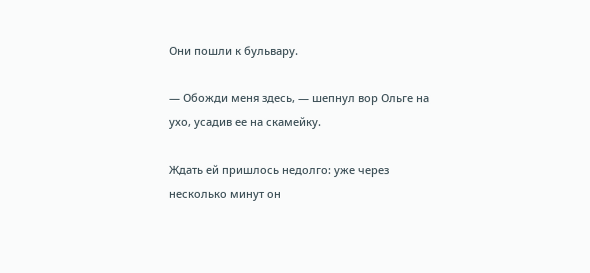Они пошли к бульвару.

— Обожди меня здесь, — шепнул вор Ольге на ухо, усадив ее на скамейку.

Ждать ей пришлось недолго: уже через несколько минут он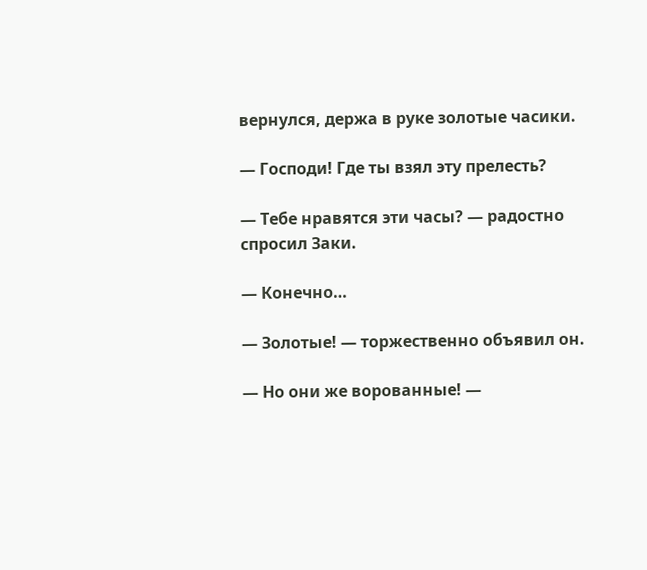вернулся, держа в руке золотые часики.

— Господи! Где ты взял эту прелесть?

— Тебе нравятся эти часы? — радостно спросил Заки.

— Конечно…

— Золотые! — торжественно объявил он.

— Но они же ворованные! —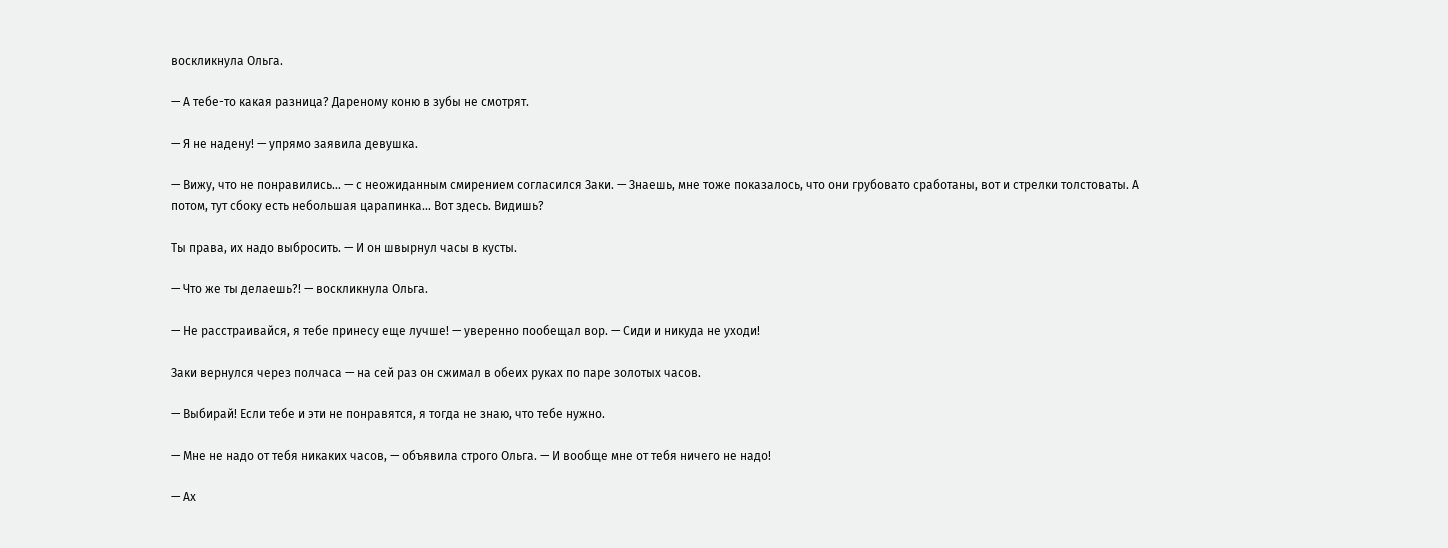воскликнула Ольга.

— А тебе-то какая разница? Дареному коню в зубы не смотрят.

— Я не надену! — упрямо заявила девушка.

— Вижу, что не понравились… — с неожиданным смирением согласился Заки. — Знаешь, мне тоже показалось, что они грубовато сработаны, вот и стрелки толстоваты. А потом, тут сбоку есть небольшая царапинка… Вот здесь. Видишь?

Ты права, их надо выбросить. — И он швырнул часы в кусты.

— Что же ты делаешь?! — воскликнула Ольга.

— Не расстраивайся, я тебе принесу еще лучше! — уверенно пообещал вор. — Сиди и никуда не уходи!

Заки вернулся через полчаса — на сей раз он сжимал в обеих руках по паре золотых часов.

— Выбирай! Если тебе и эти не понравятся, я тогда не знаю, что тебе нужно.

— Мне не надо от тебя никаких часов, — объявила строго Ольга. — И вообще мне от тебя ничего не надо!

— Ах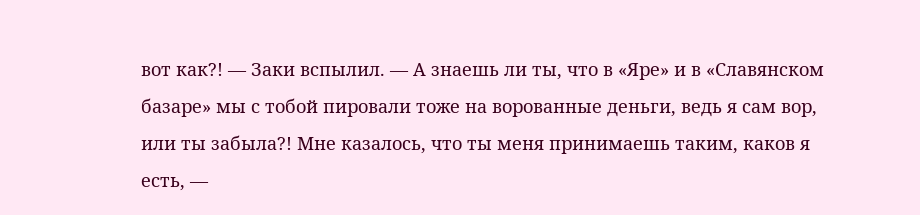вот как?! — Заки вспылил. — А знаешь ли ты, что в «Яре» и в «Славянском базаре» мы с тобой пировали тоже на ворованные деньги, ведь я сам вор, или ты забыла?! Мне казалось, что ты меня принимаешь таким, каков я есть, —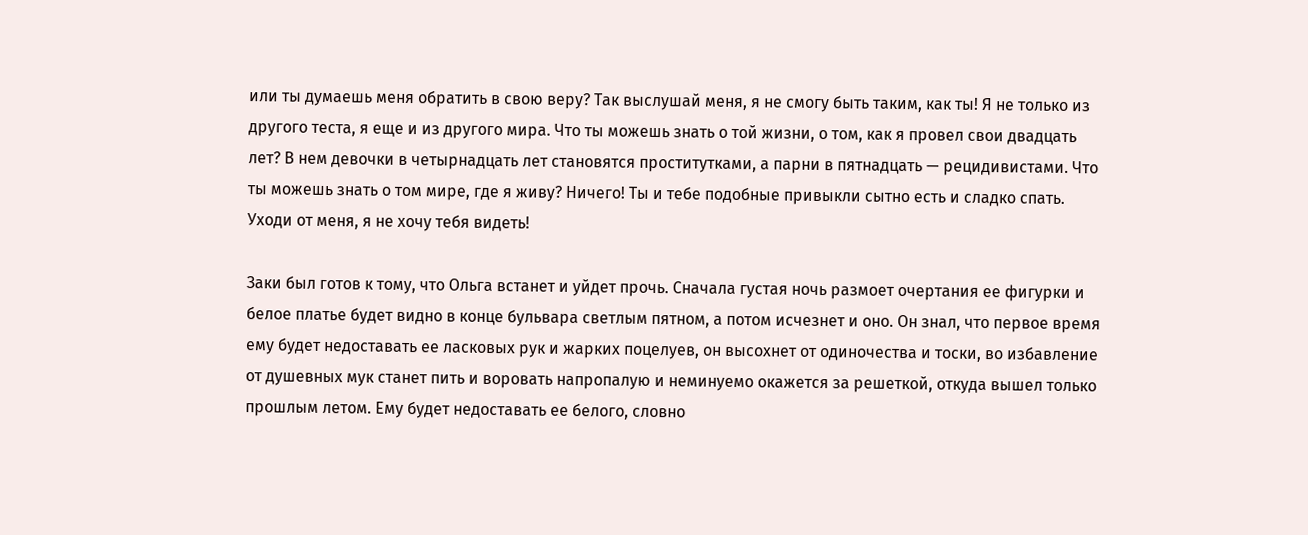или ты думаешь меня обратить в свою веру? Так выслушай меня, я не смогу быть таким, как ты! Я не только из другого теста, я еще и из другого мира. Что ты можешь знать о той жизни, о том, как я провел свои двадцать лет? В нем девочки в четырнадцать лет становятся проститутками, а парни в пятнадцать — рецидивистами. Что ты можешь знать о том мире, где я живу? Ничего! Ты и тебе подобные привыкли сытно есть и сладко спать. Уходи от меня, я не хочу тебя видеть!

Заки был готов к тому, что Ольга встанет и уйдет прочь. Сначала густая ночь размоет очертания ее фигурки и белое платье будет видно в конце бульвара светлым пятном, а потом исчезнет и оно. Он знал, что первое время ему будет недоставать ее ласковых рук и жарких поцелуев, он высохнет от одиночества и тоски, во избавление от душевных мук станет пить и воровать напропалую и неминуемо окажется за решеткой, откуда вышел только прошлым летом. Ему будет недоставать ее белого, словно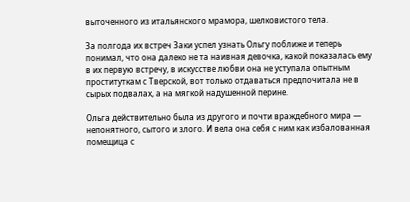выточенного из итальянского мрамора, шелковистого тела.

За полгода их встреч Заки успел узнать Ольгу поближе и теперь понимал, что она далеко не та наивная девочка, какой показалась ему в их первую встречу, в искусстве любви она не уступала опытным проституткам с Тверской, вот только отдаваться предпочитала не в сырых подвалах, а на мягкой надушенной перине.

Ольга действительно была из другого и почти враждебного мира — непонятного, сытого и злого. И вела она себя с ним как избалованная помещица с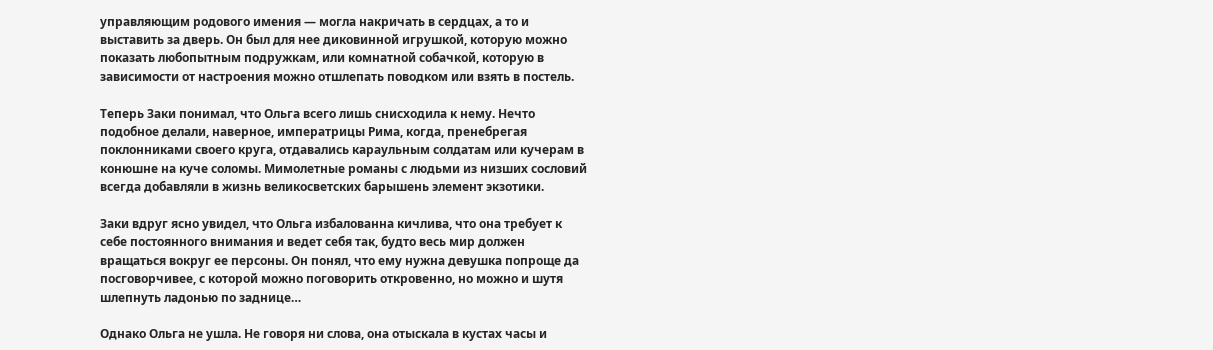управляющим родового имения — могла накричать в сердцах, а то и выставить за дверь. Он был для нее диковинной игрушкой, которую можно показать любопытным подружкам, или комнатной собачкой, которую в зависимости от настроения можно отшлепать поводком или взять в постель.

Теперь Заки понимал, что Ольга всего лишь снисходила к нему. Нечто подобное делали, наверное, императрицы Рима, когда, пренебрегая поклонниками своего круга, отдавались караульным солдатам или кучерам в конюшне на куче соломы. Мимолетные романы с людьми из низших сословий всегда добавляли в жизнь великосветских барышень элемент экзотики.

Заки вдруг ясно увидел, что Ольга избалованна кичлива, что она требует к себе постоянного внимания и ведет себя так, будто весь мир должен вращаться вокруг ее персоны. Он понял, что ему нужна девушка попроще да посговорчивее, с которой можно поговорить откровенно, но можно и шутя шлепнуть ладонью по заднице…

Однако Ольга не ушла. Не говоря ни слова, она отыскала в кустах часы и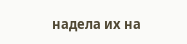надела их на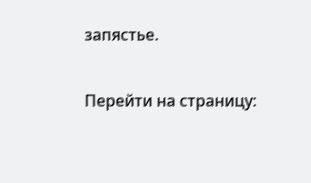запястье.

Перейти на страницу: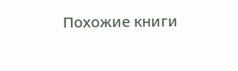Похожие книги